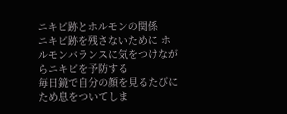ニキビ跡とホルモンの関係
ニキビ跡を残さないために ホルモンバランスに気をつけながらニキビを予防する
毎日鏡で自分の顔を見るたびにため息をついてしま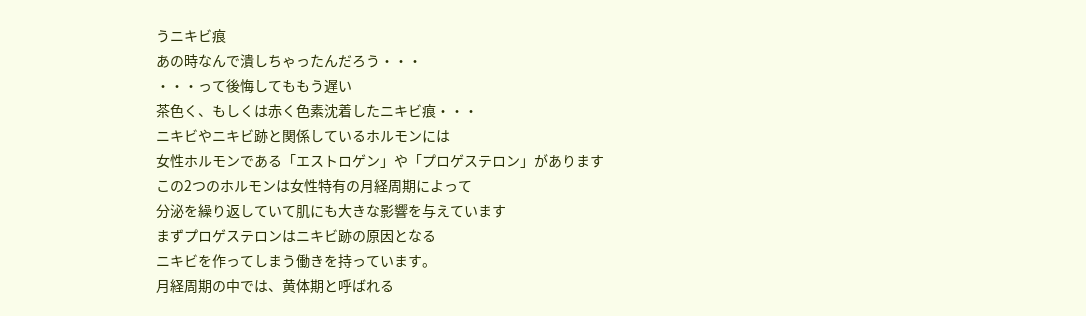うニキビ痕
あの時なんで潰しちゃったんだろう・・・
・・・って後悔してももう遅い
茶色く、もしくは赤く色素沈着したニキビ痕・・・
ニキビやニキビ跡と関係しているホルモンには
女性ホルモンである「エストロゲン」や「プロゲステロン」があります
この2つのホルモンは女性特有の月経周期によって
分泌を繰り返していて肌にも大きな影響を与えています
まずプロゲステロンはニキビ跡の原因となる
ニキビを作ってしまう働きを持っています。
月経周期の中では、黄体期と呼ばれる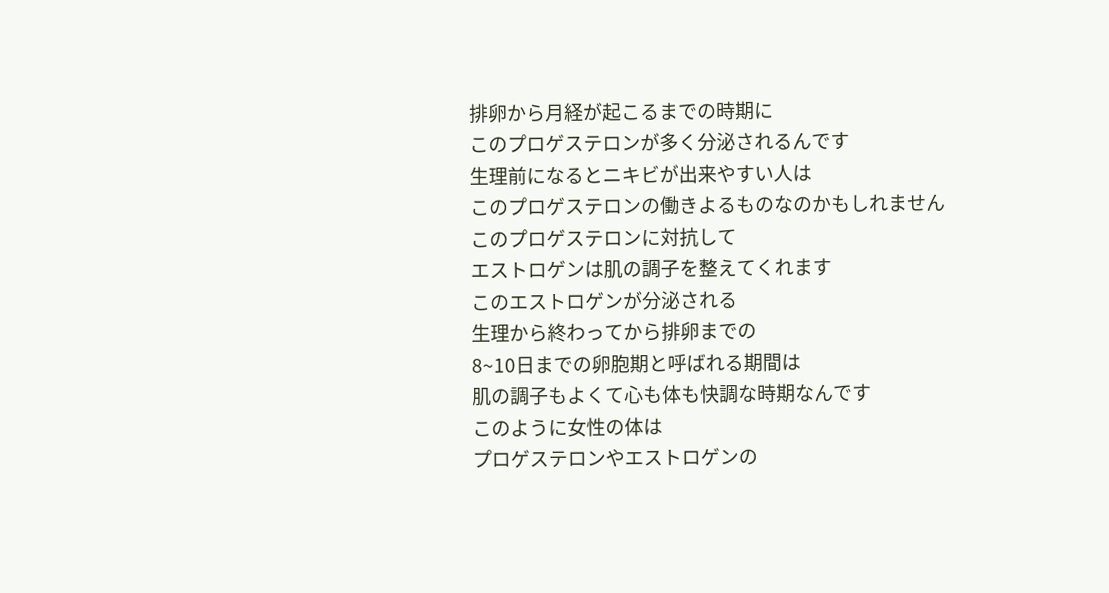排卵から月経が起こるまでの時期に
このプロゲステロンが多く分泌されるんです
生理前になるとニキビが出来やすい人は
このプロゲステロンの働きよるものなのかもしれません
このプロゲステロンに対抗して
エストロゲンは肌の調子を整えてくれます
このエストロゲンが分泌される
生理から終わってから排卵までの
8~10日までの卵胞期と呼ばれる期間は
肌の調子もよくて心も体も快調な時期なんです
このように女性の体は
プロゲステロンやエストロゲンの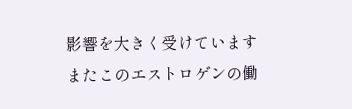影響を大きく受けています
またこのエストロゲンの働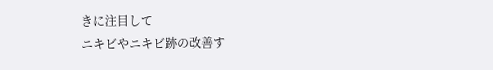きに注目して
ニキビやニキビ跡の改善す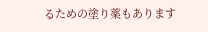るための塗り薬もあります